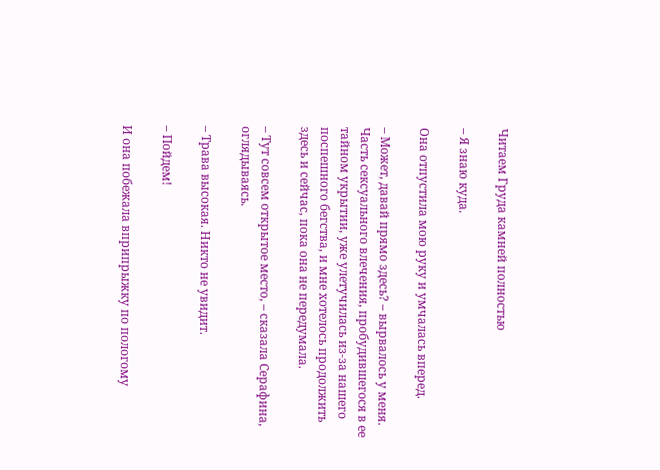Читаем Груда камней полностью

– Я знаю куда.

Она отпустила мою руку и умчалась вперед.

– Может, давай прямо здесь? – вырвалось у меня. Часть сексуального влечения, пробудившегося в ее тайном укрытии, уже улетучилась из-за нашего поспешного бегства, и мне хотелось продолжить здесь и сейчас, пока она не передумала.

– Тут совсем открытое место, – сказала Серафина, оглядываясь.

– Трава высокая. Никто не увидит.

– Пойдем!

И она побежала вприпрыжку по пологому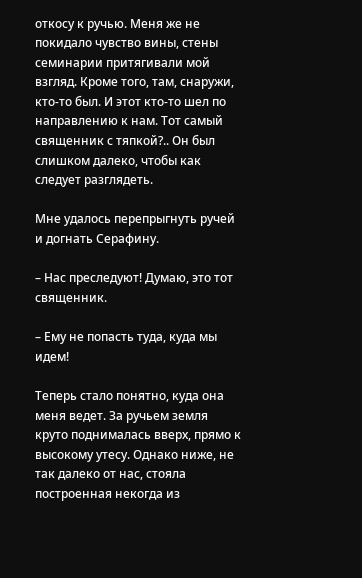откосу к ручью. Меня же не покидало чувство вины, стены семинарии притягивали мой взгляд. Кроме того, там, снаружи, кто-то был. И этот кто-то шел по направлению к нам. Тот самый священник с тяпкой?.. Он был слишком далеко, чтобы как следует разглядеть.

Мне удалось перепрыгнуть ручей и догнать Серафину.

– Нас преследуют! Думаю, это тот священник.

– Ему не попасть туда, куда мы идем!

Теперь стало понятно, куда она меня ведет. За ручьем земля круто поднималась вверх, прямо к высокому утесу. Однако ниже, не так далеко от нас, стояла построенная некогда из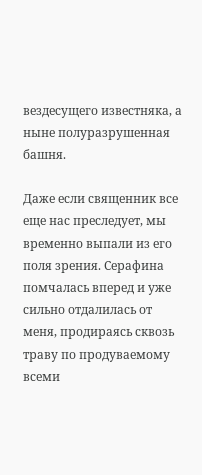вездесущего известняка, а ныне полуразрушенная башня.

Даже если священник все еще нас преследует, мы временно выпали из его поля зрения. Серафина помчалась вперед и уже сильно отдалилась от меня, продираясь сквозь траву по продуваемому всеми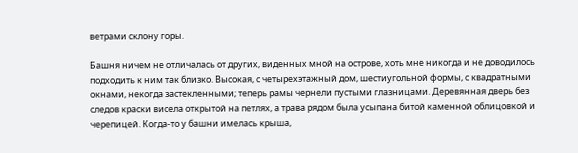ветрами склону горы.

Башня ничем не отличалась от других, виденных мной на острове, хоть мне никогда и не доводилось подходить к ним так близко. Высокая, с четырехэтажный дом, шестиугольной формы, с квадратными окнами, некогда застекленными; теперь рамы чернели пустыми глазницами. Деревянная дверь без следов краски висела открытой на петлях, а трава рядом была усыпана битой каменной облицовкой и черепицей. Когда-то у башни имелась крыша,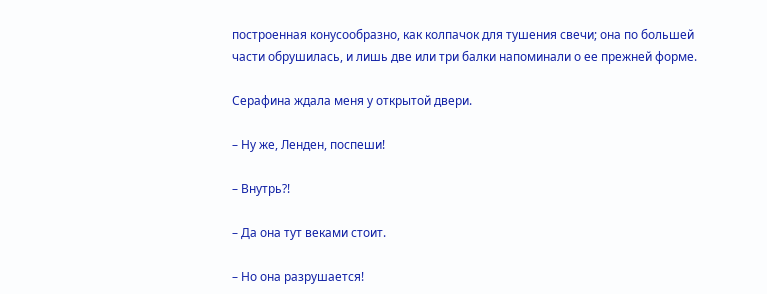построенная конусообразно, как колпачок для тушения свечи; она по большей части обрушилась, и лишь две или три балки напоминали о ее прежней форме.

Серафина ждала меня у открытой двери.

– Ну же, Ленден, поспеши!

– Внутрь?!

– Да она тут веками стоит.

– Но она разрушается!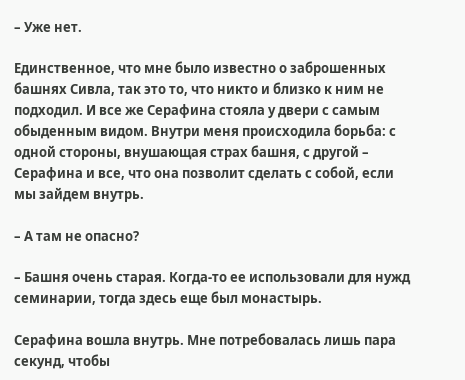– Уже нет.

Единственное, что мне было известно о заброшенных башнях Сивла, так это то, что никто и близко к ним не подходил. И все же Серафина стояла у двери с самым обыденным видом. Внутри меня происходила борьба: с одной стороны, внушающая страх башня, с другой – Серафина и все, что она позволит сделать с собой, если мы зайдем внутрь.

– А там не опасно?

– Башня очень старая. Когда-то ее использовали для нужд семинарии, тогда здесь еще был монастырь.

Серафина вошла внутрь. Мне потребовалась лишь пара секунд, чтобы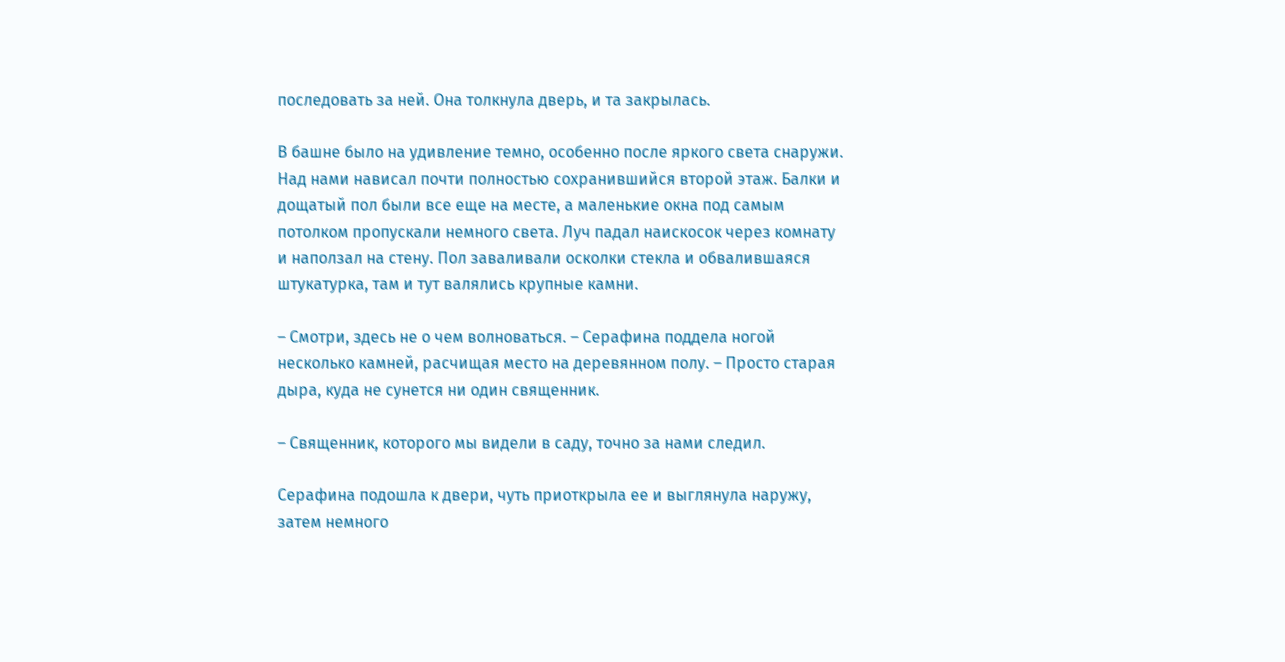последовать за ней. Она толкнула дверь, и та закрылась.

В башне было на удивление темно, особенно после яркого света снаружи. Над нами нависал почти полностью сохранившийся второй этаж. Балки и дощатый пол были все еще на месте, а маленькие окна под самым потолком пропускали немного света. Луч падал наискосок через комнату и наползал на стену. Пол заваливали осколки стекла и обвалившаяся штукатурка, там и тут валялись крупные камни.

– Смотри, здесь не о чем волноваться. – Серафина поддела ногой несколько камней, расчищая место на деревянном полу. – Просто старая дыра, куда не сунется ни один священник.

– Священник, которого мы видели в саду, точно за нами следил.

Серафина подошла к двери, чуть приоткрыла ее и выглянула наружу, затем немного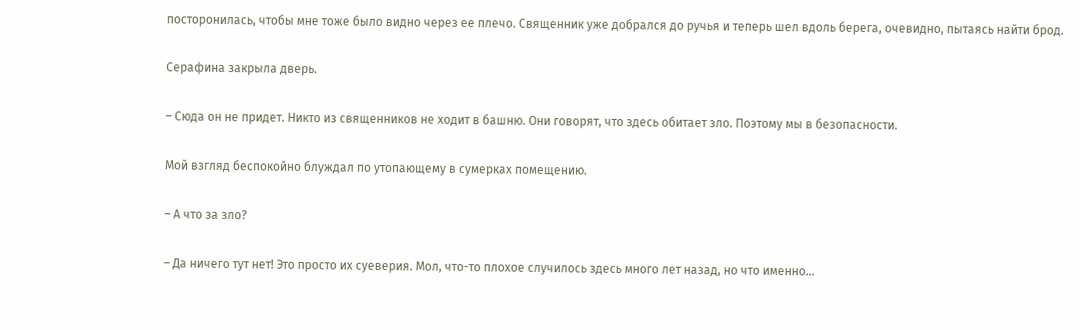посторонилась, чтобы мне тоже было видно через ее плечо. Священник уже добрался до ручья и теперь шел вдоль берега, очевидно, пытаясь найти брод.

Серафина закрыла дверь.

– Сюда он не придет. Никто из священников не ходит в башню. Они говорят, что здесь обитает зло. Поэтому мы в безопасности.

Мой взгляд беспокойно блуждал по утопающему в сумерках помещению.

– А что за зло?

– Да ничего тут нет! Это просто их суеверия. Мол, что-то плохое случилось здесь много лет назад, но что именно…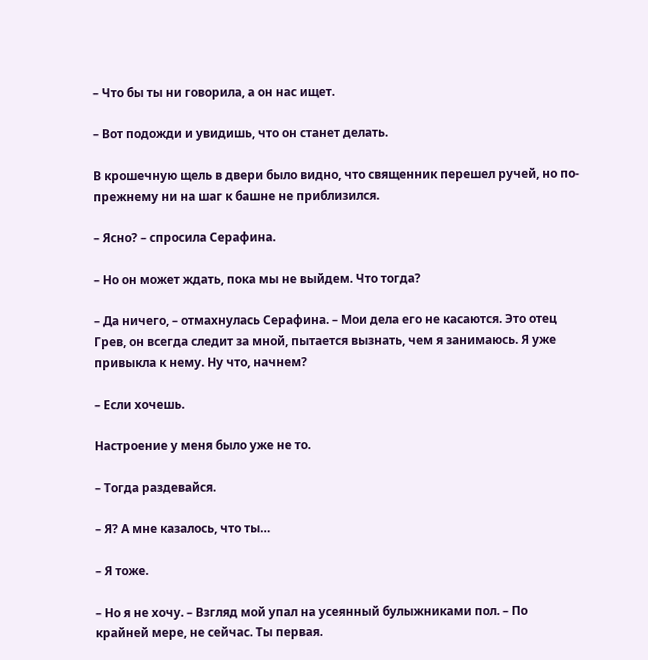– Что бы ты ни говорила, а он нас ищет.

– Вот подожди и увидишь, что он станет делать.

В крошечную щель в двери было видно, что священник перешел ручей, но по-прежнему ни на шаг к башне не приблизился.

– Ясно? – спросила Серафина.

– Но он может ждать, пока мы не выйдем. Что тогда?

– Да ничего, – отмахнулась Серафина. – Мои дела его не касаются. Это отец Грев, он всегда следит за мной, пытается вызнать, чем я занимаюсь. Я уже привыкла к нему. Ну что, начнем?

– Если хочешь.

Настроение у меня было уже не то.

– Тогда раздевайся.

– Я? А мне казалось, что ты…

– Я тоже.

– Но я не хочу. – Взгляд мой упал на усеянный булыжниками пол. – По крайней мере, не сейчас. Ты первая.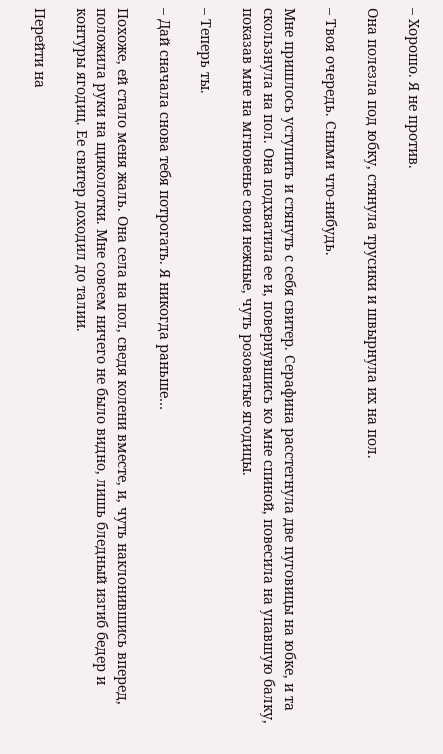– Хорошо. Я не против.

Она полезла под юбку, стянула трусики и швырнула их на пол.

– Твоя очередь. Сними что-нибудь.

Мне пришлось уступить и стянуть с себя свитер. Серафина расстегнула две пуговицы на юбке, и та скользнула на пол. Она подхватила ее и, повернувшись ко мне спиной, повесила на упавшую балку, показав мне на мгновенье свои нежные, чуть розоватые ягодицы.

– Теперь ты.

– Дай сначала снова тебя потрогать. Я никогда раньше…

Похоже, ей стало меня жаль. Она села на пол, сведя колени вместе, и, чуть наклонившись вперед, положила руки на щиколотки. Мне совсем ничего не было видно, лишь бледный изгиб бедер и контуры ягодиц. Ее свитер доходил до талии.

Перейти на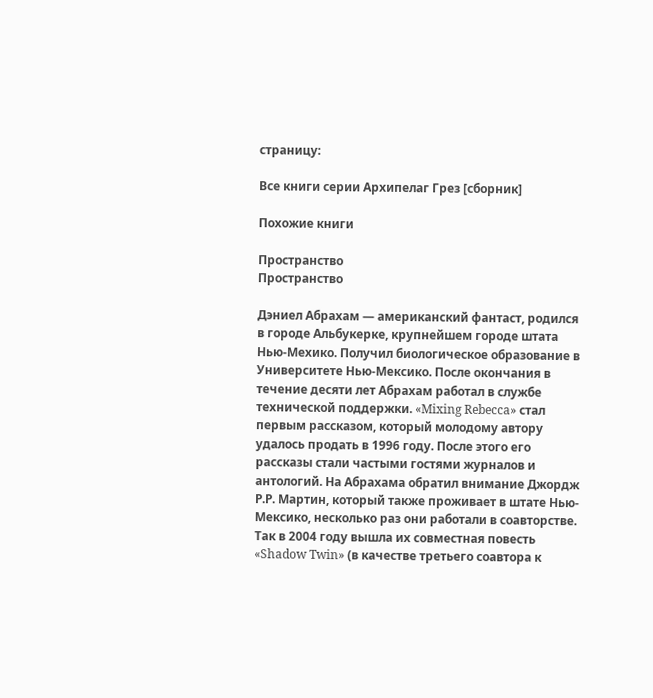страницу:

Все книги серии Архипелаг Грез [сборник]

Похожие книги

Пространство
Пространство

Дэниел Абрахам — американский фантаст, родился в городе Альбукерке, крупнейшем городе штата Нью-Мехико. Получил биологическое образование в Университете Нью-Мексико. После окончания в течение десяти лет Абрахам работал в службе технической поддержки. «Mixing Rebecca» стал первым рассказом, который молодому автору удалось продать в 1996 году. После этого его рассказы стали частыми гостями журналов и антологий. На Абрахама обратил внимание Джордж Р.Р. Мартин, который также проживает в штате Нью-Мексико, несколько раз они работали в соавторстве. Так в 2004 году вышла их совместная повесть «Shadow Twin» (в качестве третьего соавтора к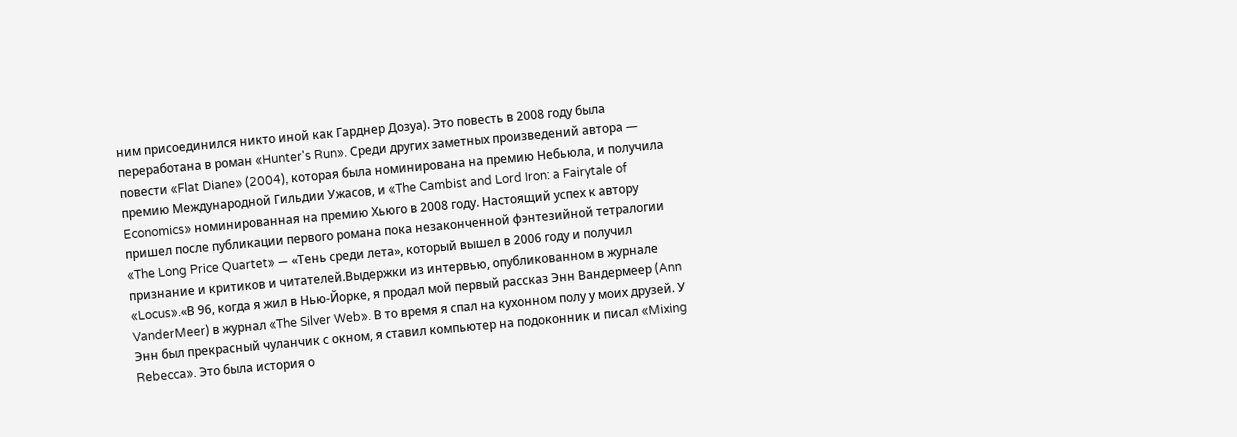ним присоединился никто иной как Гарднер Дозуа). Это повесть в 2008 году была переработана в роман «Hunter's Run». Среди других заметных произведений автора — повести «Flat Diane» (2004), которая была номинирована на премию Небьюла, и получила премию Международной Гильдии Ужасов, и «The Cambist and Lord Iron: a Fairytale of Economics» номинированная на премию Хьюго в 2008 году. Настоящий успех к автору пришел после публикации первого романа пока незаконченной фэнтезийной тетралогии «The Long Price Quartet» — «Тень среди лета», который вышел в 2006 году и получил признание и критиков и читателей.Выдержки из интервью, опубликованном в журнале «Locus».«В 96, когда я жил в Нью-Йорке, я продал мой первый рассказ Энн Вандермеер (Ann VanderMeer) в журнал «The Silver Web». В то время я спал на кухонном полу у моих друзей. У Энн был прекрасный чуланчик с окном, я ставил компьютер на подоконник и писал «Mixing Rebecca». Это была история о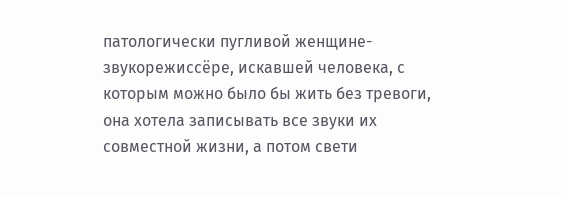патологически пугливой женщине-звукорежиссёре, искавшей человека, с которым можно было бы жить без тревоги, она хотела записывать все звуки их совместной жизни, а потом свети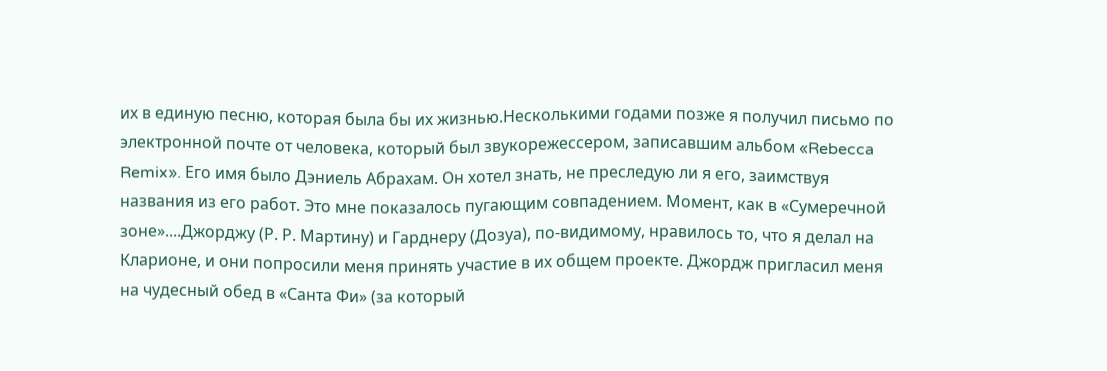их в единую песню, которая была бы их жизнью.Несколькими годами позже я получил письмо по электронной почте от человека, который был звукорежессером, записавшим альбом «Rebecca Remix». Его имя было Дэниель Абрахам. Он хотел знать, не преследую ли я его, заимствуя названия из его работ. Это мне показалось пугающим совпадением. Момент, как в «Сумеречной зоне»....Джорджу (Р. Р. Мартину) и Гарднеру (Дозуа), по-видимому, нравилось то, что я делал на Кларионе, и они попросили меня принять участие в их общем проекте. Джордж пригласил меня на чудесный обед в «Санта Фи» (за который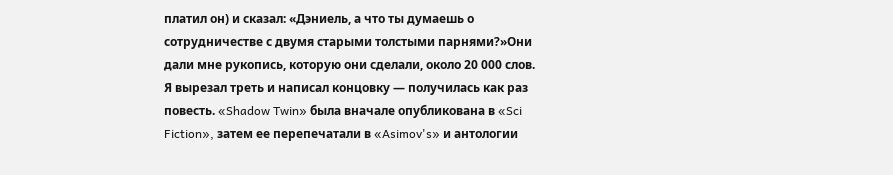платил он) и сказал: «Дэниель, а что ты думаешь о сотрудничестве с двумя старыми толстыми парнями?»Они дали мне рукопись, которую они сделали, около 20 000 слов. Я вырезал треть и написал концовку — получилась как раз повесть. «Shadow Twin» была вначале опубликована в «Sci Fiction», затем ее перепечатали в «Asimov's» и антологии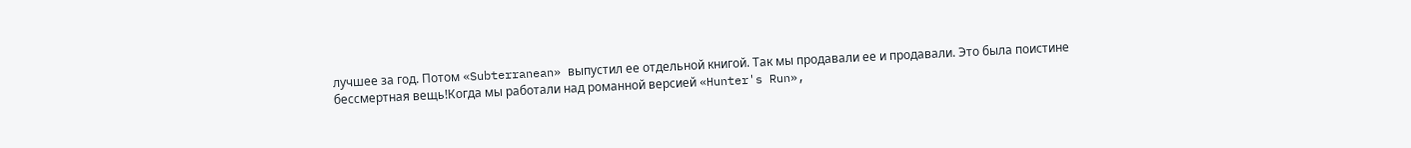лучшее за год. Потом «Subterranean» выпустил ее отдельной книгой. Так мы продавали ее и продавали. Это была поистине бессмертная вещь!Когда мы работали над романной версией «Hunter's Run»,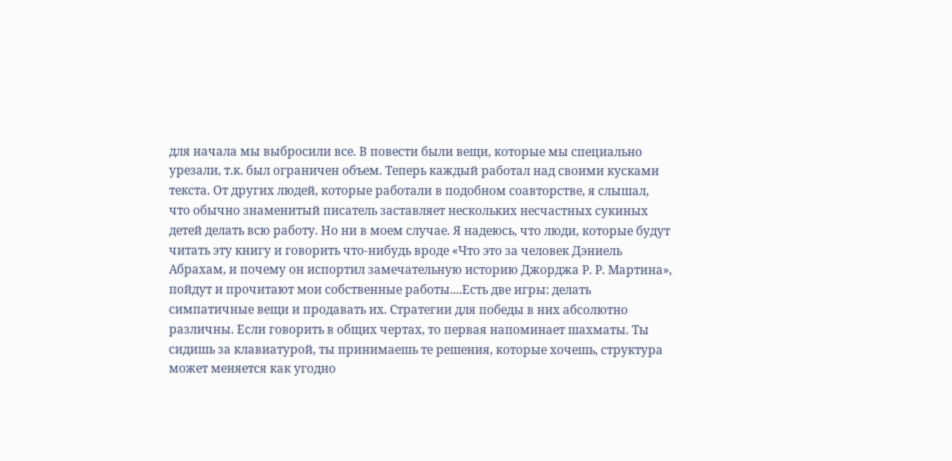для начала мы выбросили все. В повести были вещи, которые мы специально урезали, т.к. был ограничен объем. Теперь каждый работал над своими кусками текста. От других людей, которые работали в подобном соавторстве, я слышал, что обычно знаменитый писатель заставляет нескольких несчастных сукиных детей делать всю работу. Но ни в моем случае. Я надеюсь, что люди, которые будут читать эту книгу и говорить что-нибудь вроде «Что это за человек Дэниель Абрахам, и почему он испортил замечательную историю Джорджа Р. Р. Мартина», пойдут и прочитают мои собственные работы....Есть две игры: делать симпатичные вещи и продавать их. Стратегии для победы в них абсолютно различны. Если говорить в общих чертах, то первая напоминает шахматы. Ты сидишь за клавиатурой, ты принимаешь те решения, которые хочешь, структура может меняется как угодно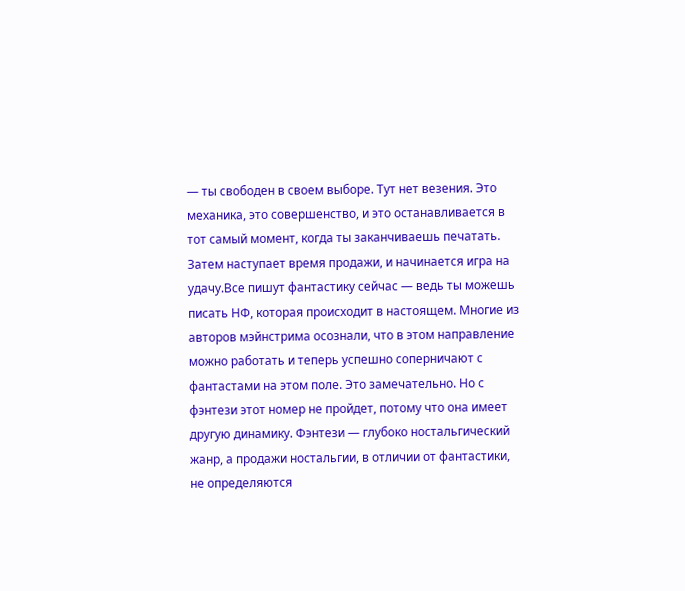— ты свободен в своем выборе. Тут нет везения. Это механика, это совершенство, и это останавливается в тот самый момент, когда ты заканчиваешь печатать. Затем наступает время продажи, и начинается игра на удачу.Все пишут фантастику сейчас — ведь ты можешь писать НФ, которая происходит в настоящем. Многие из авторов мэйнстрима осознали, что в этом направление можно работать и теперь успешно соперничают с фантастами на этом поле. Это замечательно. Но с фэнтези этот номер не пройдет, потому что она имеет другую динамику. Фэнтези — глубоко ностальгический жанр, а продажи ностальгии, в отличии от фантастики, не определяются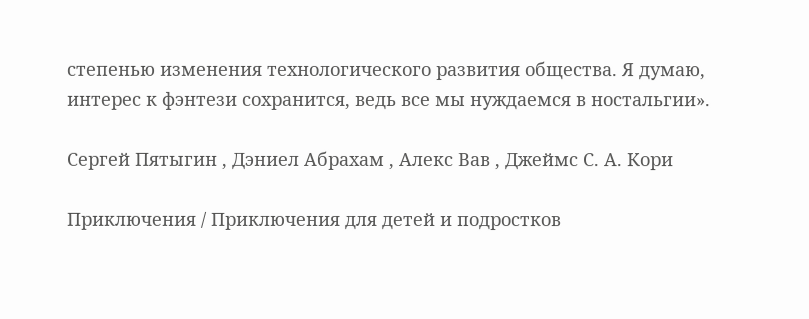степенью изменения технологического развития общества. Я думаю, интерес к фэнтези сохранится, ведь все мы нуждаемся в ностальгии».

Сергей Пятыгин , Дэниел Абрахам , Алекс Вав , Джеймс С. А. Кори

Приключения / Приключения для детей и подростков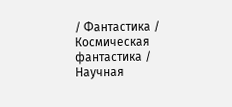/ Фантастика / Космическая фантастика / Научная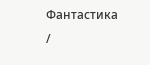Фантастика /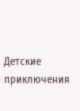Детские приключения